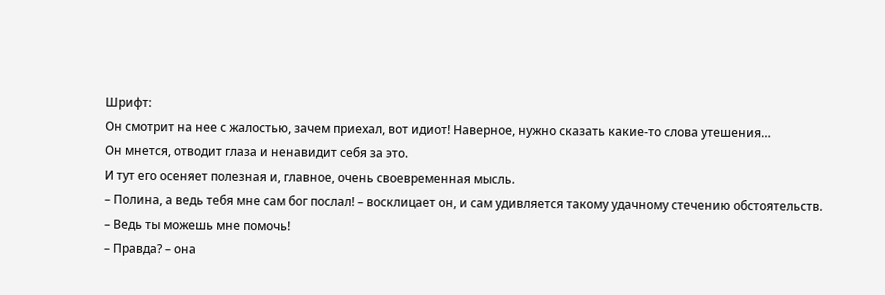Шрифт:
Он смотрит на нее с жалостью, зачем приехал, вот идиот! Наверное, нужно сказать какие-то слова утешения…
Он мнется, отводит глаза и ненавидит себя за это.
И тут его осеняет полезная и, главное, очень своевременная мысль.
– Полина, а ведь тебя мне сам бог послал! – восклицает он, и сам удивляется такому удачному стечению обстоятельств.
– Ведь ты можешь мне помочь!
– Правда? – она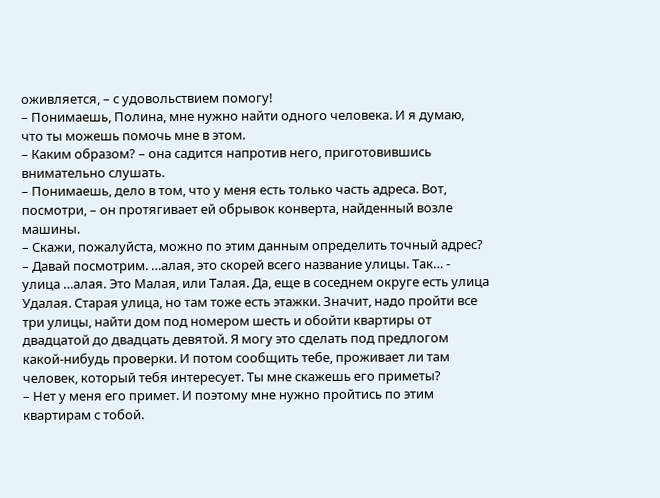оживляется, – с удовольствием помогу!
– Понимаешь, Полина, мне нужно найти одного человека. И я думаю, что ты можешь помочь мне в этом.
– Каким образом? – она садится напротив него, приготовившись внимательно слушать.
– Понимаешь, дело в том, что у меня есть только часть адреса. Вот, посмотри, – он протягивает ей обрывок конверта, найденный возле машины.
– Скажи, пожалуйста, можно по этим данным определить точный адрес?
– Давай посмотрим. …алая, это скорей всего название улицы. Так… - улица …алая. Это Малая, или Талая. Да, еще в соседнем округе есть улица Удалая. Старая улица, но там тоже есть этажки. Значит, надо пройти все три улицы, найти дом под номером шесть и обойти квартиры от двадцатой до двадцать девятой. Я могу это сделать под предлогом какой-нибудь проверки. И потом сообщить тебе, проживает ли там человек, который тебя интересует. Ты мне скажешь его приметы?
– Нет у меня его примет. И поэтому мне нужно пройтись по этим квартирам с тобой.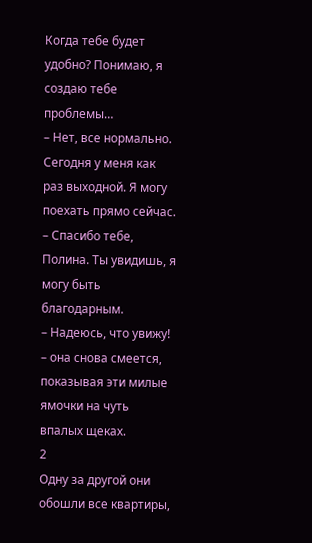Когда тебе будет удобно? Понимаю, я создаю тебе проблемы…
– Нет, все нормально. Сегодня у меня как раз выходной. Я могу поехать прямо сейчас.
– Спасибо тебе, Полина. Ты увидишь, я могу быть благодарным.
– Надеюсь, что увижу! – она снова смеется, показывая эти милые ямочки на чуть впалых щеках.
2
Одну за другой они обошли все квартиры,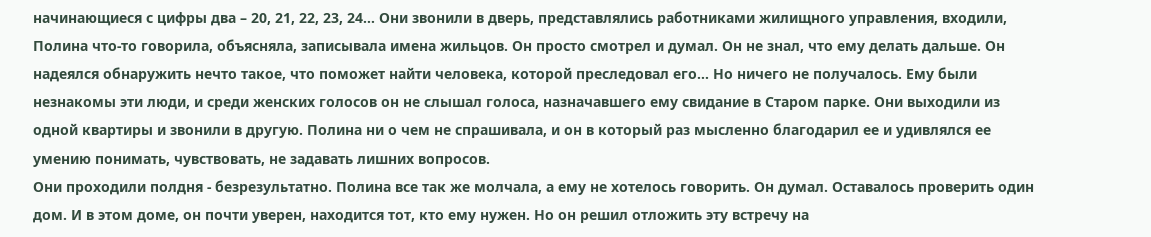начинающиеся с цифры два – 20, 21, 22, 23, 24… Они звонили в дверь, представлялись работниками жилищного управления, входили, Полина что-то говорила, объясняла, записывала имена жильцов. Он просто смотрел и думал. Он не знал, что ему делать дальше. Он надеялся обнаружить нечто такое, что поможет найти человека, которой преследовал его… Но ничего не получалось. Ему были незнакомы эти люди, и среди женских голосов он не слышал голоса, назначавшего ему свидание в Старом парке. Они выходили из одной квартиры и звонили в другую. Полина ни о чем не спрашивала, и он в который раз мысленно благодарил ее и удивлялся ее умению понимать, чувствовать, не задавать лишних вопросов.
Они проходили полдня - безрезультатно. Полина все так же молчала, а ему не хотелось говорить. Он думал. Оставалось проверить один дом. И в этом доме, он почти уверен, находится тот, кто ему нужен. Но он решил отложить эту встречу на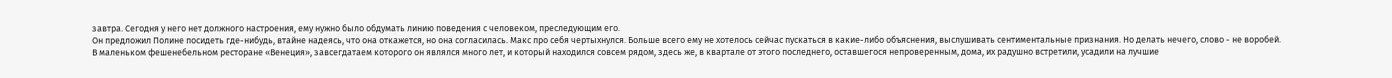завтра. Сегодня у него нет должного настроения, ему нужно было обдумать линию поведения с человеком, преследующим его.
Он предложил Полине посидеть где-нибудь, втайне надеясь, что она откажется, но она согласилась. Макс про себя чертыхнулся. Больше всего ему не хотелось сейчас пускаться в какие-либо объяснения, выслушивать сентиментальные признания. Но делать нечего, слово - не воробей.
В маленьком фешенебельном ресторане «Венеция», завсегдатаем которого он являлся много лет, и который находился совсем рядом, здесь же, в квартале от этого последнего, оставшегося непроверенным, дома, их радушно встретили, усадили на лучшие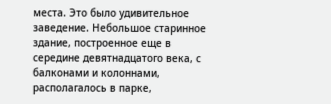места. Это было удивительное заведение. Небольшое старинное здание, построенное еще в середине девятнадцатого века, с балконами и колоннами, располагалось в парке,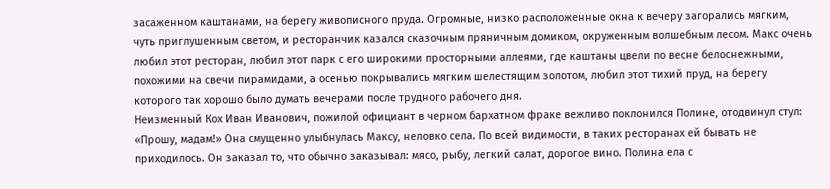засаженном каштанами, на берегу живописного пруда. Огромные, низко расположенные окна к вечеру загорались мягким, чуть приглушенным светом, и ресторанчик казался сказочным пряничным домиком, окруженным волшебным лесом. Макс очень любил этот ресторан, любил этот парк с его широкими просторными аллеями, где каштаны цвели по весне белоснежными, похожими на свечи пирамидами, а осенью покрывались мягким шелестящим золотом, любил этот тихий пруд, на берегу которого так хорошо было думать вечерами после трудного рабочего дня.
Неизменный Кох Иван Иванович, пожилой официант в черном бархатном фраке вежливо поклонился Полине, отодвинул стул: «Прошу, мадам!» Она смущенно улыбнулась Максу, неловко села. По всей видимости, в таких ресторанах ей бывать не приходилось. Он заказал то, что обычно заказывал: мясо, рыбу, легкий салат, дорогое вино. Полина ела с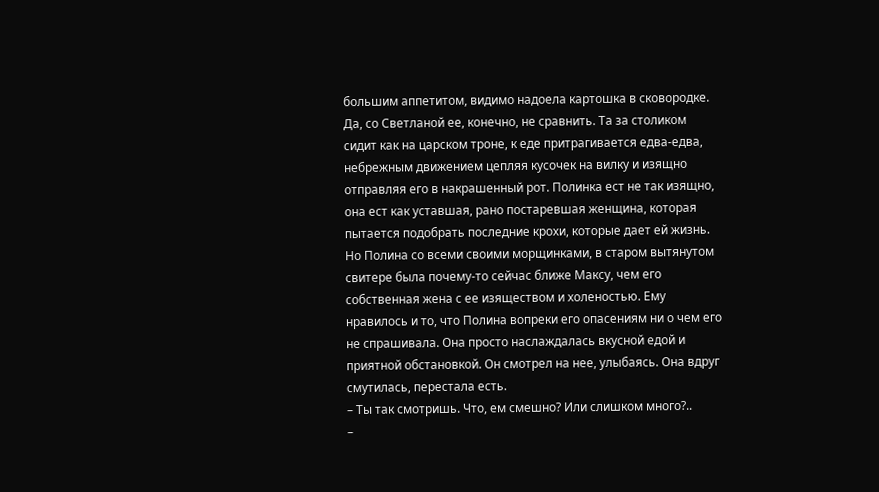большим аппетитом, видимо надоела картошка в сковородке. Да, со Светланой ее, конечно, не сравнить. Та за столиком сидит как на царском троне, к еде притрагивается едва-едва, небрежным движением цепляя кусочек на вилку и изящно отправляя его в накрашенный рот. Полинка ест не так изящно, она ест как уставшая, рано постаревшая женщина, которая пытается подобрать последние крохи, которые дает ей жизнь. Но Полина со всеми своими морщинками, в старом вытянутом свитере была почему-то сейчас ближе Максу, чем его собственная жена с ее изяществом и холеностью. Ему нравилось и то, что Полина вопреки его опасениям ни о чем его не спрашивала. Она просто наслаждалась вкусной едой и приятной обстановкой. Он смотрел на нее, улыбаясь. Она вдруг смутилась, перестала есть.
– Ты так смотришь. Что, ем смешно? Или слишком много?..
–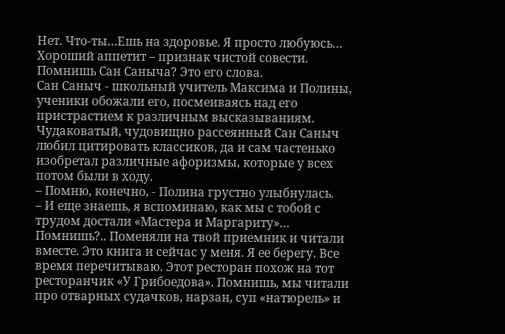Нет. Что-ты…Ешь на здоровье. Я просто любуюсь… Хороший аппетит – признак чистой совести. Помнишь Сан Саныча? Это его слова.
Сан Саныч - школьный учитель Максима и Полины, ученики обожали его, посмеиваясь над его пристрастием к различным высказываниям. Чудаковатый, чудовищно рассеянный Сан Саныч любил цитировать классиков, да и сам частенько изобретал различные афоризмы, которые у всех потом были в ходу.
– Помню, конечно, - Полина грустно улыбнулась.
– И еще знаешь, я вспоминаю, как мы с тобой с трудом достали «Мастера и Маргариту»… Помнишь?.. Поменяли на твой приемник и читали вместе. Это книга и сейчас у меня. Я ее берегу. Все время перечитываю. Этот ресторан похож на тот ресторанчик «У Грибоедова». Помнишь, мы читали про отварных судачков, нарзан, суп «натюрель» и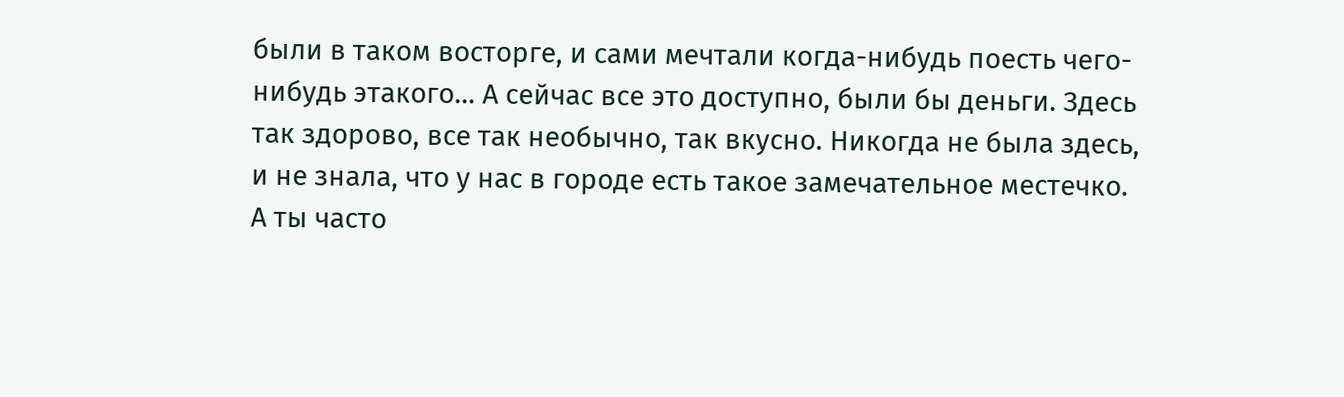были в таком восторге, и сами мечтали когда-нибудь поесть чего-нибудь этакого… А сейчас все это доступно, были бы деньги. Здесь так здорово, все так необычно, так вкусно. Никогда не была здесь, и не знала, что у нас в городе есть такое замечательное местечко. А ты часто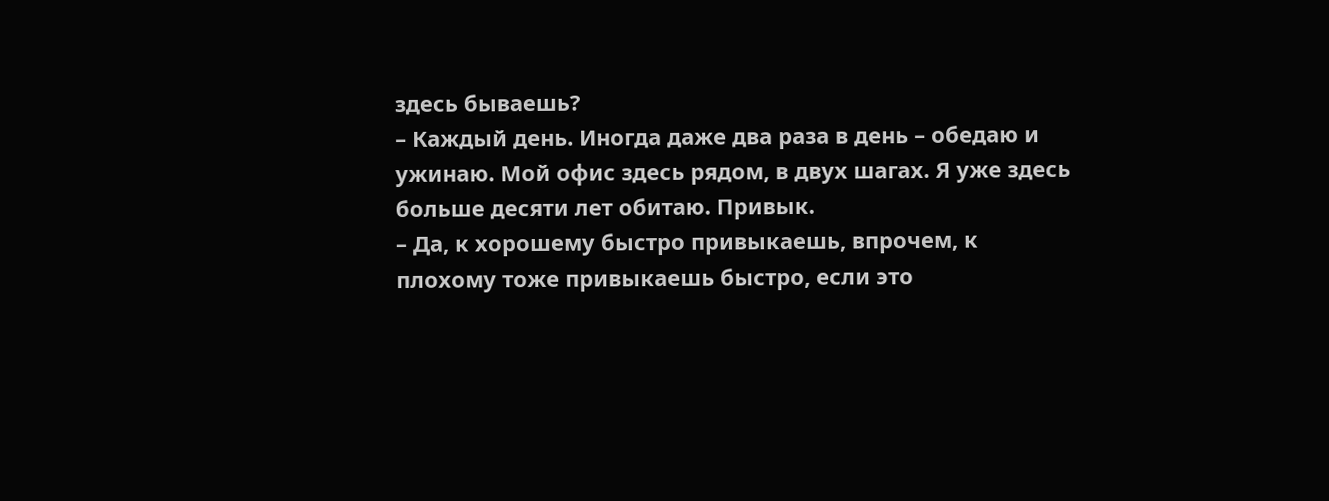здесь бываешь?
– Каждый день. Иногда даже два раза в день – обедаю и ужинаю. Мой офис здесь рядом, в двух шагах. Я уже здесь больше десяти лет обитаю. Привык.
– Да, к хорошему быстро привыкаешь, впрочем, к плохому тоже привыкаешь быстро, если это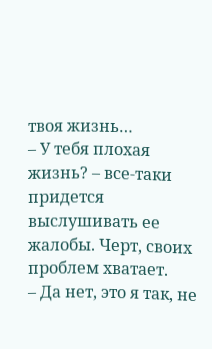твоя жизнь…
– У тебя плохая жизнь? – все-таки придется выслушивать ее жалобы. Черт, своих проблем хватает.
– Да нет, это я так, не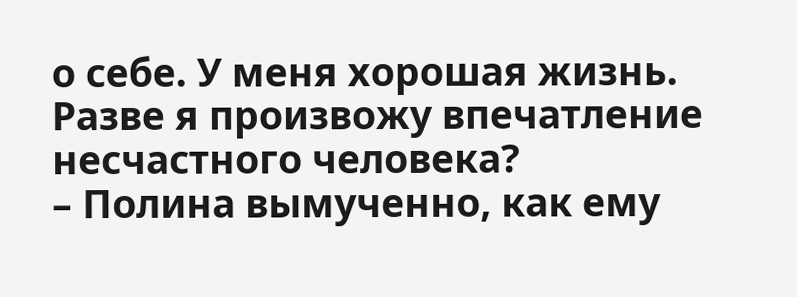о себе. У меня хорошая жизнь. Разве я произвожу впечатление несчастного человека?
– Полина вымученно, как ему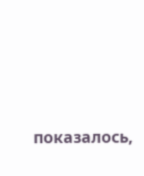показалось,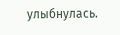улыбнулась.